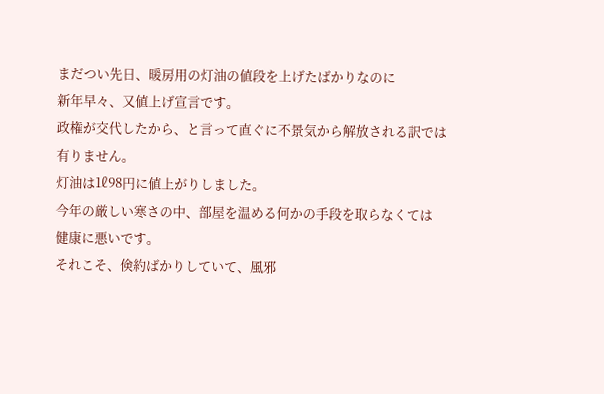まだつい先日、暖房用の灯油の値段を上げたばかりなのに
新年早々、又値上げ宣言です。
政権が交代したから、と言って直ぐに不景気から解放される訳では
有りません。
灯油は1ℓ98円に値上がりしました。
今年の厳しい寒さの中、部屋を温める何かの手段を取らなくては
健康に悪いです。
それこそ、倹約ばかりしていて、風邪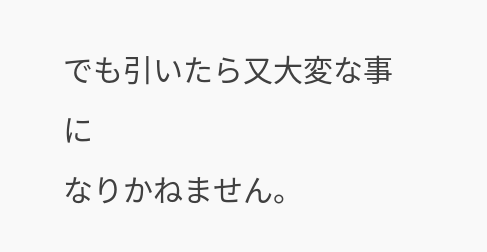でも引いたら又大変な事に
なりかねません。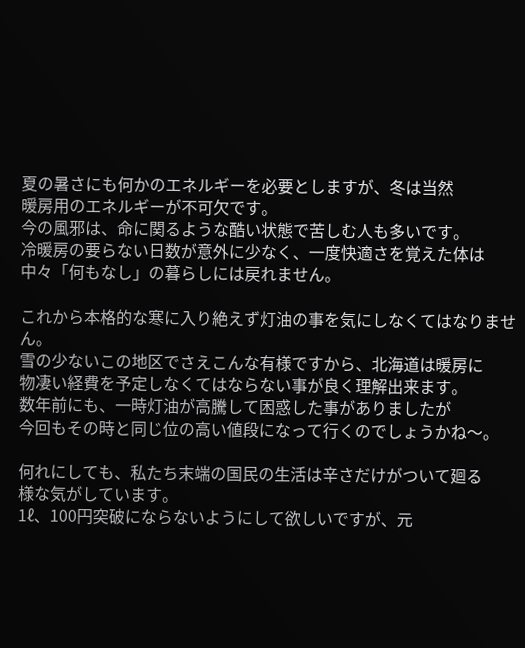夏の暑さにも何かのエネルギーを必要としますが、冬は当然
暖房用のエネルギーが不可欠です。
今の風邪は、命に関るような酷い状態で苦しむ人も多いです。
冷暖房の要らない日数が意外に少なく、一度快適さを覚えた体は
中々「何もなし」の暮らしには戻れません。

これから本格的な寒に入り絶えず灯油の事を気にしなくてはなりません。
雪の少ないこの地区でさえこんな有様ですから、北海道は暖房に
物凄い経費を予定しなくてはならない事が良く理解出来ます。
数年前にも、一時灯油が高騰して困惑した事がありましたが
今回もその時と同じ位の高い値段になって行くのでしょうかね〜。

何れにしても、私たち末端の国民の生活は辛さだけがついて廻る
様な気がしています。
1ℓ、100円突破にならないようにして欲しいですが、元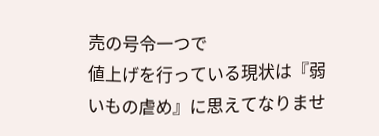売の号令一つで
値上げを行っている現状は『弱いもの虐め』に思えてなりませ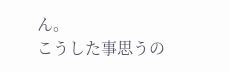ん。
こうした事思うの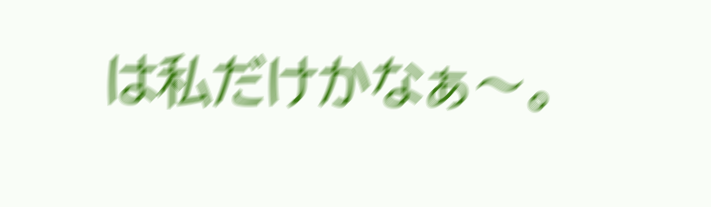は私だけかなぁ〜。